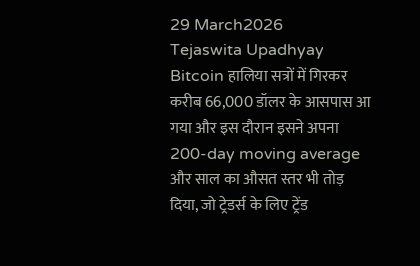29 March2026
Tejaswita Upadhyay
Bitcoin हालिया सत्रों में गिरकर करीब 66,000 डॉलर के आसपास आ गया और इस दौरान इसने अपना 200-day moving average और साल का औसत स्तर भी तोड़ दिया, जो ट्रेडर्स के लिए ट्रेंड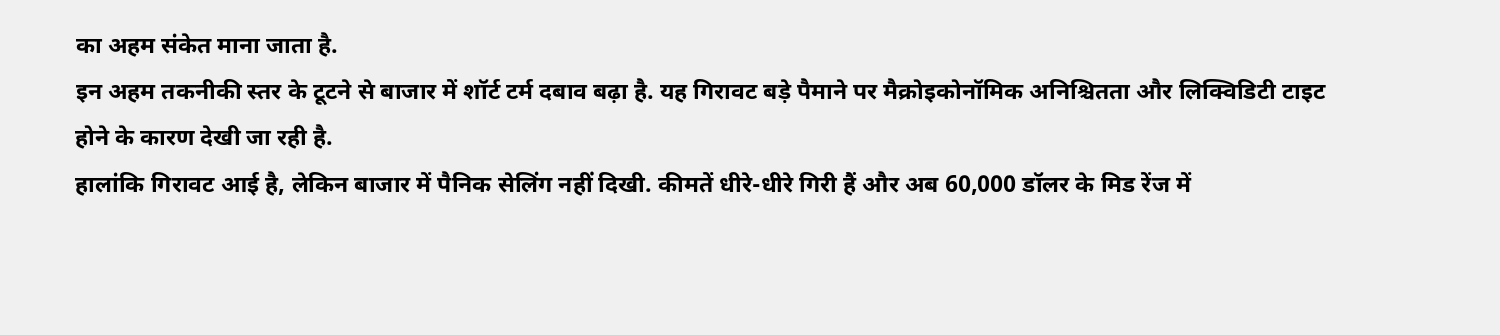का अहम संकेत माना जाता है.
इन अहम तकनीकी स्तर के टूटने से बाजार में शॉर्ट टर्म दबाव बढ़ा है. यह गिरावट बड़े पैमाने पर मैक्रोइकोनॉमिक अनिश्चितता और लिक्विडिटी टाइट होने के कारण देखी जा रही है.
हालांकि गिरावट आई है, लेकिन बाजार में पैनिक सेलिंग नहीं दिखी. कीमतें धीरे-धीरे गिरी हैं और अब 60,000 डॉलर के मिड रेंज में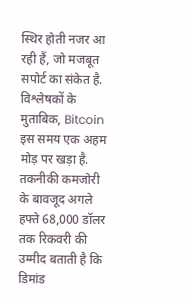स्थिर होती नजर आ रही हैं, जो मजबूत सपोर्ट का संकेत है.
विश्लेषकों के मुताबिक, Bitcoin इस समय एक अहम मोड़ पर खड़ा है. तकनीकी कमजोरी के बावजूद अगले हफ्ते 68,000 डॉलर तक रिकवरी की उम्मीद बताती है कि डिमांड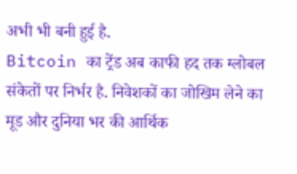अभी भी बनी हुई है.
Bitcoin का ट्रेंड अब काफी हद तक ग्लोबल संकेतों पर निर्भर है. निवेशकों का जोखिम लेने का मूड और दुनिया भर की आर्थिक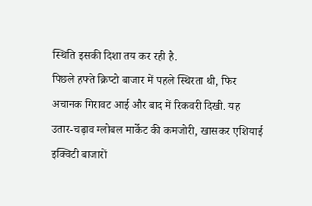स्थिति इसकी दिशा तय कर रही है.
पिछले हफ्ते क्रिप्टो बाजार में पहले स्थिरता थी, फिर अचानक गिरावट आई और बाद में रिकवरी दिखी. यह उतार-चढ़ाव ग्लोबल मार्केट की कमजोरी, खासकर एशियाई इक्विटी बाजारों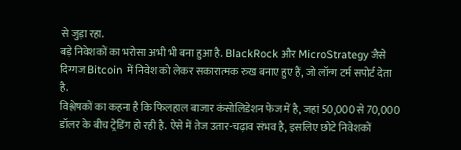से जुड़ा रहा.
बड़े निवेशकों का भरोसा अभी भी बना हुआ है. BlackRock और MicroStrategy जैसे दिग्गज Bitcoin में निवेश को लेकर सकारात्मक रुख बनाए हुए हैं, जो लॉन्ग टर्म सपोर्ट देता है.
विश्लेषकों का कहना है कि फिलहाल बाजार कंसोलिडेशन फेज में है, जहां 50,000 से 70,000 डॉलर के बीच ट्रेडिंग हो रही है. ऐसे में तेज उतार-चढ़ाव संभव है, इसलिए छोटे निवेशकों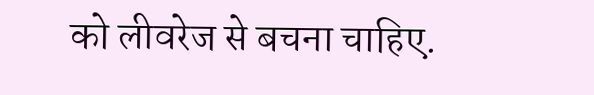को लीवरेज से बचना चाहिए.